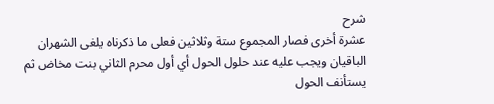شرح
عشرة أخرى فصار المجموع ستة وثلاثين فعلى ما ذكرناه يلغى الشهران
الباقيان ويجب عليه عند حلول الحول أي أول محرم الثاني بنت مخاض ثم
يستأنف الحول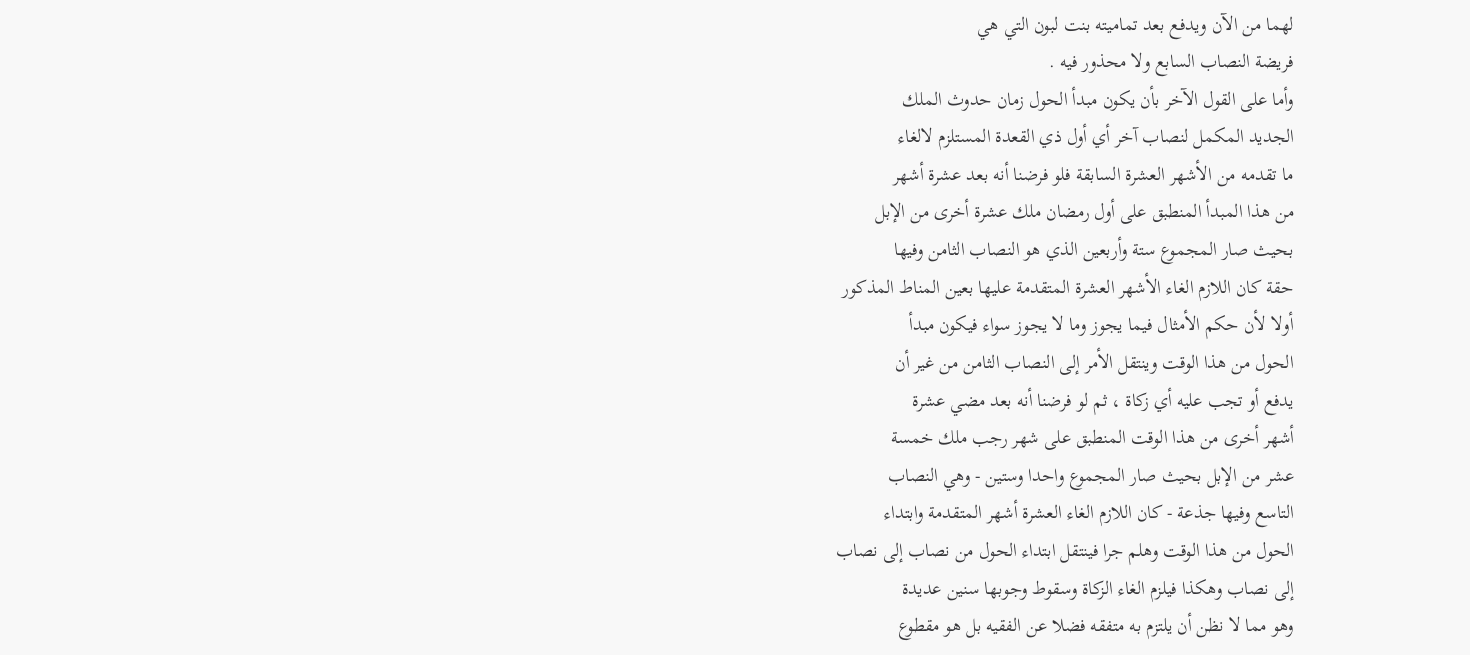لهما من الآن ويدفع بعد تماميته بنت لبون التي هي
فريضة النصاب السابع ولا محذور فيه .
وأما على القول الآخر بأن يكون مبدأ الحول زمان حدوث الملك
الجديد المكمل لنصاب آخر أي أول ذي القعدة المستلزم لالغاء
ما تقدمه من الأشهر العشرة السابقة فلو فرضنا أنه بعد عشرة أشهر
من هذا المبدأ المنطبق على أول رمضان ملك عشرة أخرى من الإبل
بحيث صار المجموع ستة وأربعين الذي هو النصاب الثامن وفيها
حقة كان اللازم الغاء الأشهر العشرة المتقدمة عليها بعين المناط المذكور
أولا لأن حكم الأمثال فيما يجوز وما لا يجوز سواء فيكون مبدأ
الحول من هذا الوقت وينتقل الأمر إلى النصاب الثامن من غير أن
يدفع أو تجب عليه أي زكاة ، ثم لو فرضنا أنه بعد مضي عشرة
أشهر أخرى من هذا الوقت المنطبق على شهر رجب ملك خمسة
عشر من الإبل بحيث صار المجموع واحدا وستين - وهي النصاب
التاسع وفيها جذعة - كان اللازم الغاء العشرة أشهر المتقدمة وابتداء
الحول من هذا الوقت وهلم جرا فينتقل ابتداء الحول من نصاب إلى نصاب
إلى نصاب وهكذا فيلزم الغاء الزكاة وسقوط وجوبها سنين عديدة
وهو مما لا نظن أن يلتزم به متفقه فضلا عن الفقيه بل هو مقطوع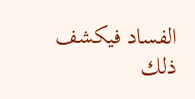الفساد فيكشف ذلك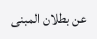عن بطلان المبنى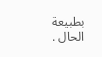بطبيعة الحال .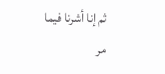ثم إنا أشرنا فيما مر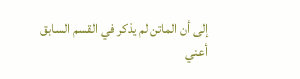إلى أن الماتن لم يذكر في القسم السابق
أعني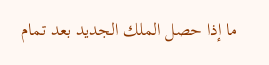ما إذا حصل الملك الجديد بعد تمام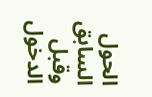الحول السابق وقبل الدخول